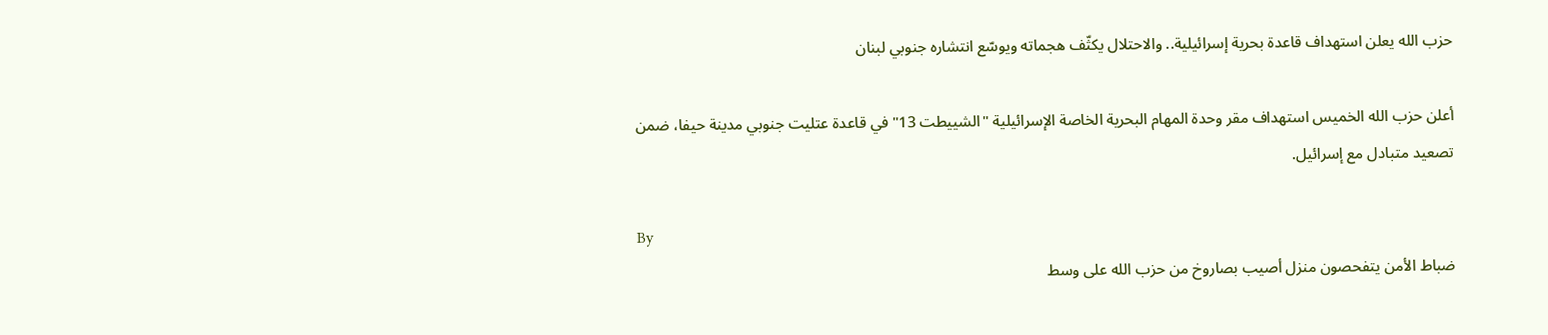حزب الله يعلن استهداف قاعدة بحرية إسرائيلية.. والاحتلال يكثّف هجماته ويوسّع انتشاره جنوبي لبنان

أعلن حزب الله الخميس استهداف مقر وحدة المهام البحرية الخاصة الإسرائيلية "الشييطت 13" في قاعدة عتليت جنوبي مدينة حيفا، ضمن تصعيد متبادل مع إسرائيل.

By
ضباط الأمن يتفحصون منزل أصيب بصاروخ من حزب الله على وسط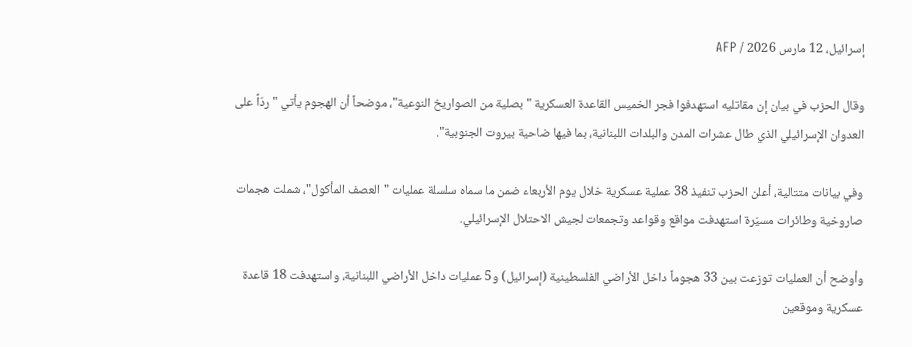إسرائيل، 12 مارس 2026 / AFP

وقال الحزب في بيان إن مقاتليه استهدفوا فجر الخميس القاعدة العسكرية "بصلية من الصواريخ النوعية"، موضحاً أن الهجوم يأتي "ردّاً على العدوان الإسرائيلي الذي طال عشرات المدن والبلدات اللبنانية، بما فيها ضاحية بيروت الجنوبية".

وفي بيانات متتالية، أعلن الحزب تنفيذ 38 عملية عسكرية خلال يوم الأربعاء ضمن ما سماه سلسلة عمليات "العصف المأكول"، شملت هجمات صاروخية وطائرات مسيّرة استهدفت مواقع وقواعد وتجمعات لجيش الاحتلال الإسرائيلي.

وأوضح أن العمليات توزعت بين 33 هجوماً داخل الأراضي الفلسطينية (إسرائيل) و5 عمليات داخل الأراضي اللبنانية، واستهدفت 18 قاعدة عسكرية وموقعين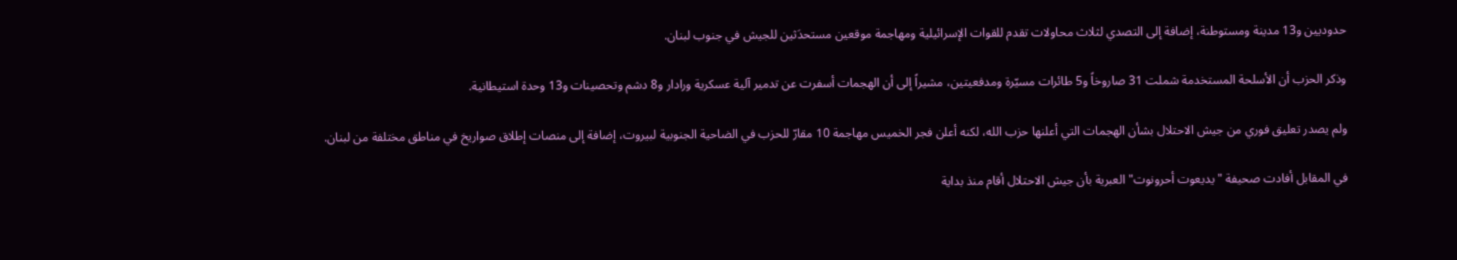حدوديين و13 مدينة ومستوطنة، إضافة إلى التصدي لثلاث محاولات تقدم للقوات الإسرائيلية ومهاجمة موقعين مستحدَثين للجيش في جنوب لبنان.

وذكر الحزب أن الأسلحة المستخدمة شملت 31 صاروخاً و5 طائرات مسيّرة ومدفعيتين، مشيراً إلى أن الهجمات أسفرت عن تدمير آلية عسكرية ورادار و8 دشم وتحصينات و13 وحدة استيطانية.

ولم يصدر تعليق فوري من جيش الاحتلال بشأن الهجمات التي أعلنها حزب الله، لكنه أعلن فجر الخميس مهاجمة 10 مقارّ للحزب في الضاحية الجنوبية لبيروت، إضافة إلى منصات إطلاق صواريخ في مناطق مختلفة من لبنان.

في المقابل أفادت صحيفة "يديعوت أحرونوت" العبرية بأن جيش الاحتلال أقام منذ بداية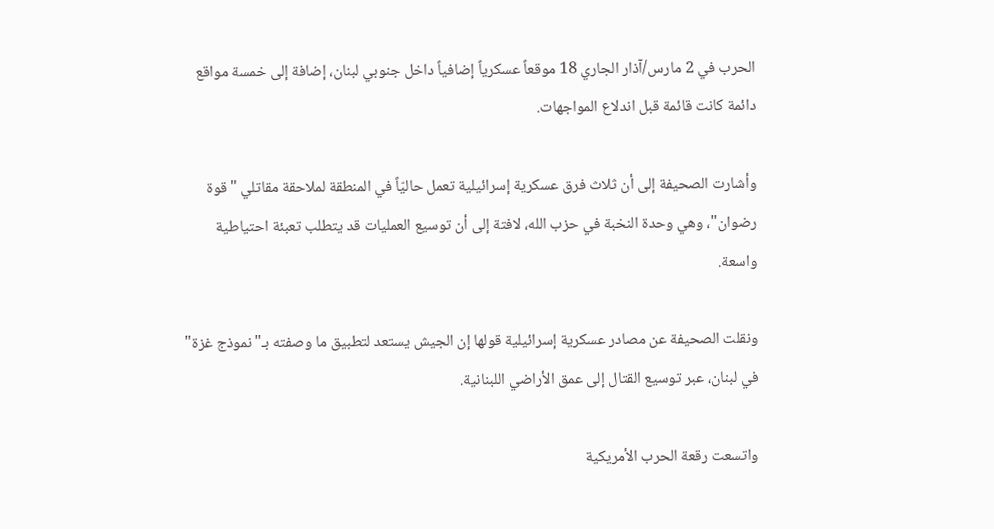الحرب في 2 مارس/آذار الجاري 18 موقعاً عسكرياً إضافياً داخل جنوبي لبنان، إضافة إلى خمسة مواقع دائمة كانت قائمة قبل اندلاع المواجهات.

وأشارت الصحيفة إلى أن ثلاث فرق عسكرية إسرائيلية تعمل حاليّاً في المنطقة لملاحقة مقاتلي "قوة رضوان"، وهي وحدة النخبة في حزب الله، لافتة إلى أن توسيع العمليات قد يتطلب تعبئة احتياطية واسعة.

ونقلت الصحيفة عن مصادر عسكرية إسرائيلية قولها إن الجيش يستعد لتطبيق ما وصفته بـ"نموذج غزة" في لبنان، عبر توسيع القتال إلى عمق الأراضي اللبنانية.

واتسعت رقعة الحرب الأمريكية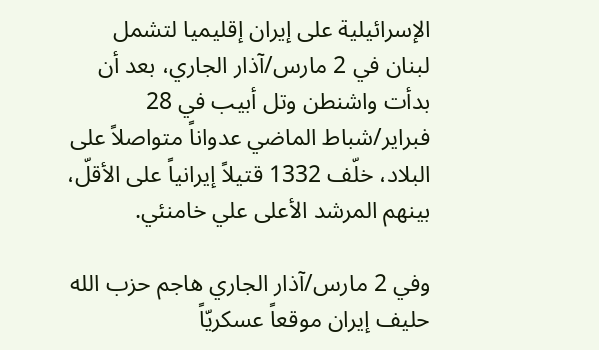الإسرائيلية على إيران إقليميا لتشمل لبنان في 2 مارس/آذار الجاري، بعد أن بدأت واشنطن وتل أبيب في 28 فبراير/شباط الماضي عدواناً متواصلاً على البلاد، خلّف 1332 قتيلاً إيرانياً على الأقلّ، بينهم المرشد الأعلى علي خامنئي.

وفي 2 مارس/آذار الجاري هاجم حزب الله حليف إيران موقعاً عسكريّاً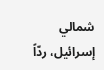شمالي إسرائيل، ردّاً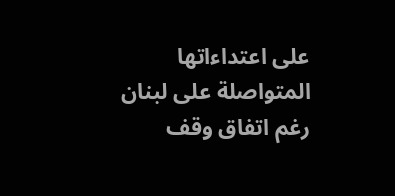على اعتداءاتها المتواصلة على لبنان رغم اتفاق وقف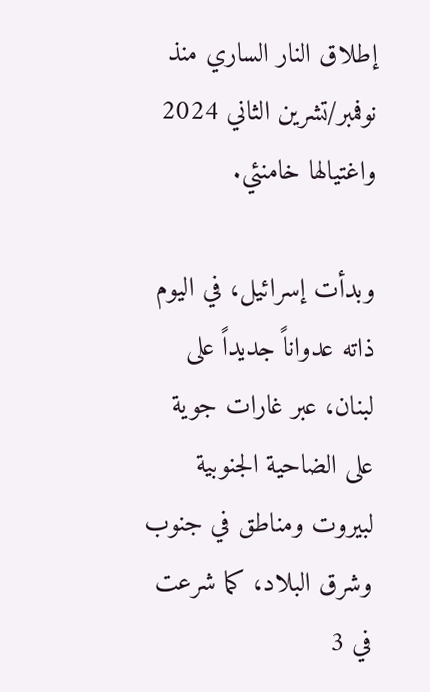إطلاق النار الساري منذ نوفمبر/تشرين الثاني 2024 واغتيالها خامنئي.

وبدأت إسرائيل، في اليوم ذاته عدواناً جديداً على لبنان، عبر غارات جوية على الضاحية الجنوبية لبيروت ومناطق في جنوب وشرق البلاد، كما شرعت في 3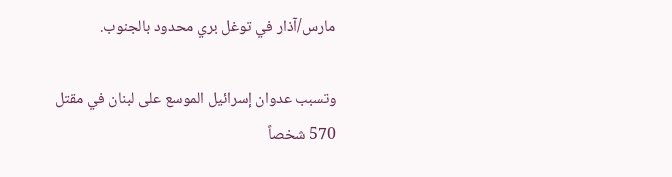مارس/آذار في توغل بري محدود بالجنوب.

وتسبب عدوان إسرائيل الموسع على لبنان في مقتل 570 شخصاً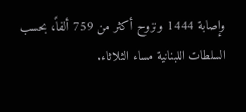وإصابة 1444 ونزوح أكثر من 759 ألفاً، بحسب السلطات اللبنانية مساء الثلاثاء.